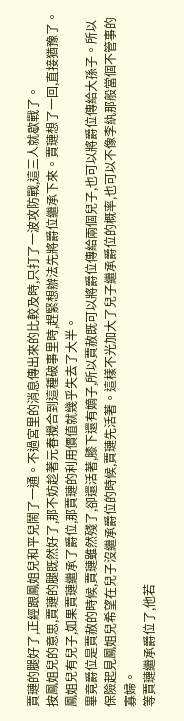賈璉的腿好了,正經跟鳳姐兒和平兒鬧了一通。不過宮里的消息傳出來的比較及時,只打了一波攻防戰,這三人就歇戰了。
按鳳姐兒的意思,賈璉的腿既然好了,那不妨趁著元春攪合到這種破事里時,趕緊想辦法先將爵位繼承下來。賈璉想了一回,直接猶豫了。
鳳姐兒有兒子,如果賈璉繼承了爵位,那賈璉的利用價值就幾乎失去了大半。
畢竟爵位是賈赦的時候,賈璉雖然殘了,卻還活著,膝下還有嫡子,所以賈赦既可以將爵位傳給兩個兒子,也可以將爵位傳給大孫子。所以保險起見鳳姐兒希望在兒子沒繼承爵位的時候,賈璉先活著。這樣不光加大了兒子繼承爵位的概率,也可以不像李紈那般當個不管事的寡婦。
等賈璉繼承爵位了,他若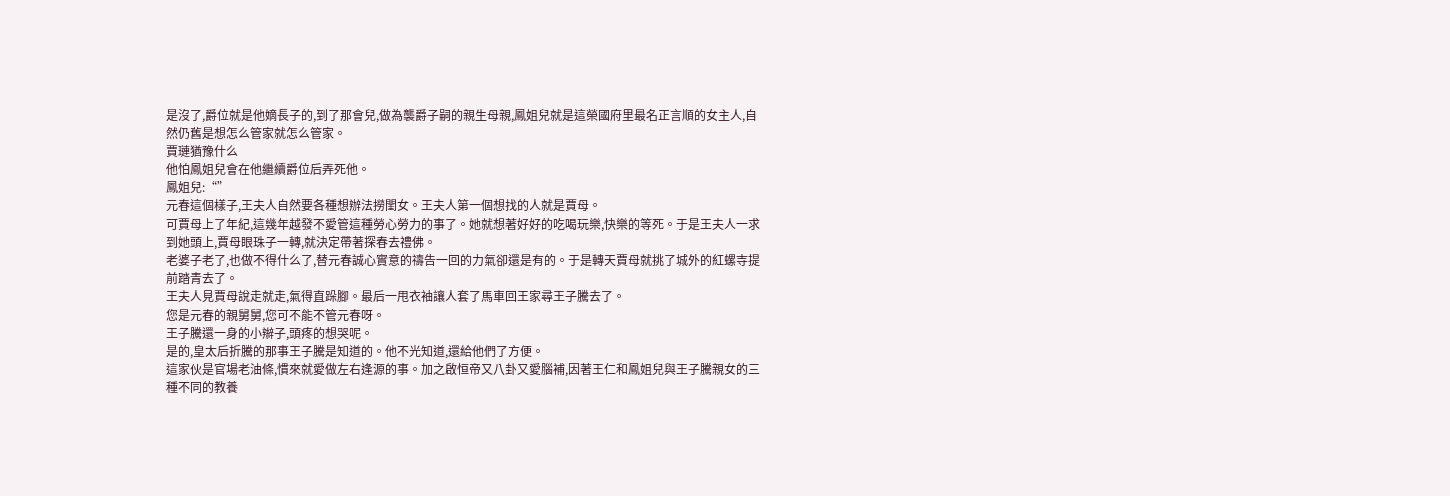是沒了,爵位就是他嫡長子的,到了那會兒,做為襲爵子嗣的親生母親,鳳姐兒就是這榮國府里最名正言順的女主人,自然仍舊是想怎么管家就怎么管家。
賈璉猶豫什么
他怕鳳姐兒會在他繼續爵位后弄死他。
鳳姐兒:“”
元春這個樣子,王夫人自然要各種想辦法撈閨女。王夫人第一個想找的人就是賈母。
可賈母上了年紀,這幾年越發不愛管這種勞心勞力的事了。她就想著好好的吃喝玩樂,快樂的等死。于是王夫人一求到她頭上,賈母眼珠子一轉,就決定帶著探春去禮佛。
老婆子老了,也做不得什么了,替元春誠心實意的禱告一回的力氣卻還是有的。于是轉天賈母就挑了城外的紅螺寺提前踏青去了。
王夫人見賈母說走就走,氣得直跺腳。最后一甩衣袖讓人套了馬車回王家尋王子騰去了。
您是元春的親舅舅,您可不能不管元春呀。
王子騰還一身的小辮子,頭疼的想哭呢。
是的,皇太后折騰的那事王子騰是知道的。他不光知道,還給他們了方便。
這家伙是官場老油條,慣來就愛做左右逢源的事。加之啟恒帝又八卦又愛腦補,因著王仁和鳳姐兒與王子騰親女的三種不同的教養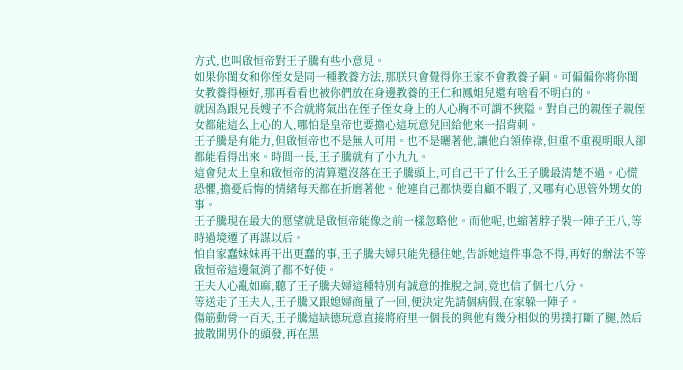方式,也叫啟恒帝對王子騰有些小意見。
如果你閨女和你侄女是同一種教養方法,那朕只會覺得你王家不會教養子嗣。可偏偏你將你閨女教養得極好,那再看看也被你們放在身邊教養的王仁和鳳姐兒還有啥看不明白的。
就因為跟兄長嫂子不合就將氣出在侄子侄女身上的人心胸不可謂不狹隘。對自己的親侄子親侄女都能這么上心的人,哪怕是皇帝也要擔心這玩意兒回給他來一招背刺。
王子騰是有能力,但啟恒帝也不是無人可用。也不是曬著他,讓他白領俸祿,但重不重視明眼人卻都能看得出來。時間一長,王子騰就有了小九九。
這會兒太上皇和啟恒帝的清算還沒落在王子騰頭上,可自己干了什么王子騰最清楚不過。心慌恐懼,擔憂后悔的情緒每天都在折磨著他。他連自己都快要自顧不暇了,又哪有心思管外甥女的事。
王子騰現在最大的愿望就是啟恒帝能像之前一樣忽略他。而他呢,也縮著脖子裝一陣子王八,等時過境遷了再謀以后。
怕自家蠢妹妹再干出更蠢的事,王子騰夫婦只能先穩住她,告訴她這件事急不得,再好的辦法不等啟恒帝這邊氣消了都不好使。
王夫人心亂如麻,聽了王子騰夫婦這種特別有誠意的推脫之詞,竟也信了個七八分。
等送走了王夫人,王子騰又跟媳婦商量了一回,便決定先請個病假,在家躲一陣子。
傷筋動骨一百天,王子騰這缺德玩意直接將府里一個長的與他有幾分相似的男撲打斷了腿,然后披散開男仆的頭發,再在黑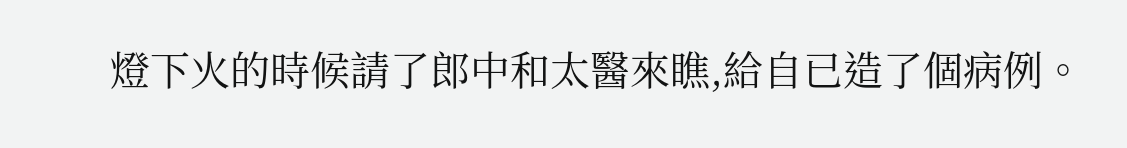燈下火的時候請了郎中和太醫來瞧,給自已造了個病例。